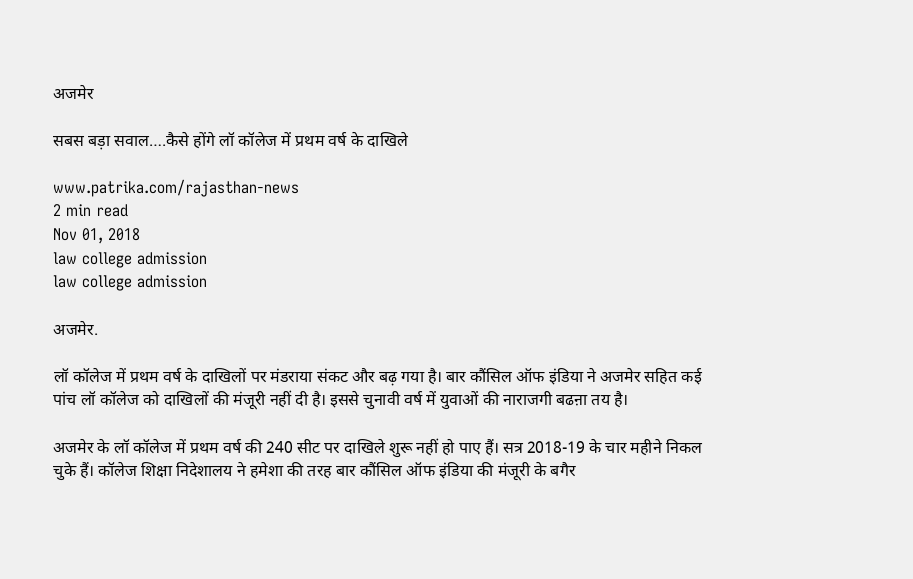अजमेर

सबस बड़ा सवाल….कैसे होंगे लॉ कॉलेज में प्रथम वर्ष के दाखिले

www.patrika.com/rajasthan-news
2 min read
Nov 01, 2018
law college admission
law college admission

अजमेर.

लॉ कॉलेज में प्रथम वर्ष के दाखिलों पर मंडराया संकट और बढ़ गया है। बार कौंसिल ऑफ इंडिया ने अजमेर सहित कई पांच लॉ कॉलेज को दाखिलों की मंजूरी नहीं दी है। इससे चुनावी वर्ष में युवाओं की नाराजगी बढऩा तय है।

अजमेर के लॉ कॉलेज में प्रथम वर्ष की 240 सीट पर दाखिले शुरू नहीं हो पाए हैं। सत्र 2018-19 के चार महीने निकल चुके हैं। कॉलेज शिक्षा निदेशालय ने हमेशा की तरह बार कौंसिल ऑफ इंडिया की मंजूरी के बगैर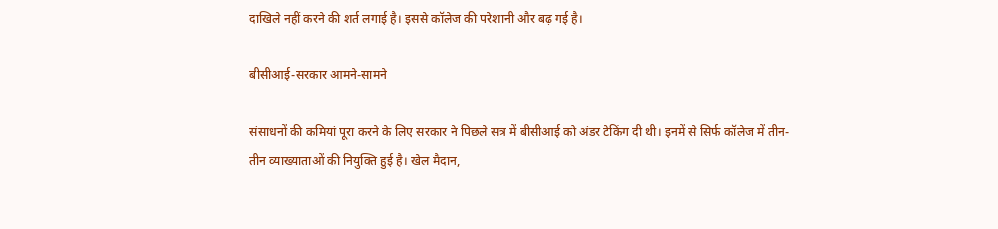दाखिले नहीं करने की शर्त लगाई है। इससे कॉलेज की परेशानी और बढ़ गई है।

बीसीआई-सरकार आमने-सामने

संसाधनों की कमियां पूरा करने के लिए सरकार ने पिछले सत्र में बीसीआई को अंडर टेकिंग दी थी। इनमें से सिर्फ कॉलेज में तीन-तीन व्याख्याताओं की नियुक्ति हुई है। खेल मैदान,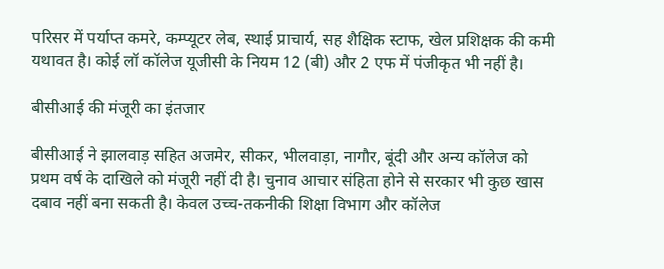परिसर में पर्याप्त कमरे, कम्प्यूटर लेब, स्थाई प्राचार्य, सह शैक्षिक स्टाफ, खेल प्रशिक्षक की कमी यथावत है। कोई लॉ कॉलेज यूजीसी के नियम 12 (बी) और 2 एफ में पंजीकृत भी नहीं है।

बीसीआई की मंजूरी का इंतजार

बीसीआई ने झालवाड़ सहित अजमेर, सीकर, भीलवाड़ा, नागौर, बूंदी और अन्य कॉलेज को प्रथम वर्ष के दाखिले को मंजूरी नहीं दी है। चुनाव आचार संहिता होने से सरकार भी कुछ खास दबाव नहीं बना सकती है। केवल उच्च-तकनीकी शिक्षा विभाग और कॉलेज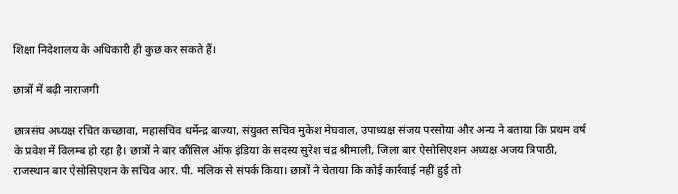शिक्षा निदेशालय के अधिकारी ही कुछ कर सकते हैं।

छात्रों में बढ़ी नाराजगी

छात्रसंघ अध्यक्ष रचित कच्छावा, महासचिव धर्मेन्द्र बाज्या, संयुक्त सचिव मुकेश मेघवाल, उपाध्यक्ष संजय परसोया और अन्य ने बताया कि प्रथम वर्ष के प्रवेश में विलम्ब हो रहा है। छात्रों ने बार कौंसिल ऑफ इंडिया के सदस्य सुरेश चंद्र श्रीमाली, जिला बार ऐसोसिएशन अध्यक्ष अजय त्रिपाठी, राजस्थान बार ऐसोसिएशन के सचिव आर. पी. मलिक से संपर्क किया। छात्रों ने चेताया कि कोई कार्रवाई नहीं हुई तो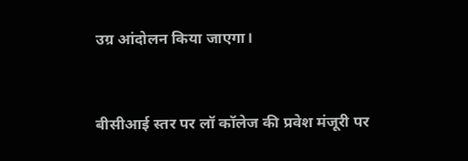उग्र आंदोलन किया जाएगा।


बीसीआई स्तर पर लॉ कॉलेज की प्रवेश मंजूरी पर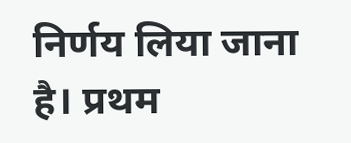निर्णय लिया जाना है। प्रथम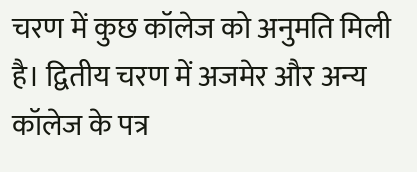चरण में कुछ कॉलेज को अनुमति मिली है। द्वितीय चरण में अजमेर और अन्य कॉलेज के पत्र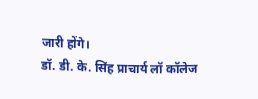जारी होंगे।
डॉ. डी. के. सिंह प्राचार्य लॉ कॉलेज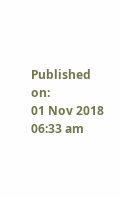Published on:
01 Nov 2018 06:33 am